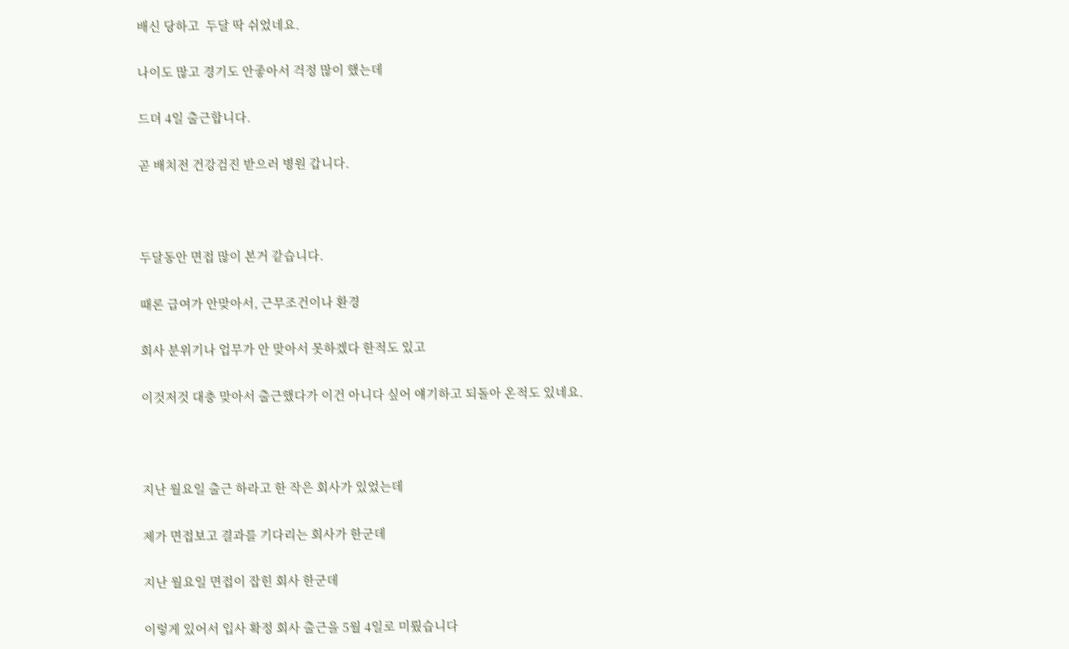배신 당하고  두달 딱 쉬었네요.

나이도 많고 경기도 안좋아서 걱정 많이 했는데

드뎌 4일 출근합니다.

곧 배치전 건강검진 받으러 병원 갑니다.



두달동안 면접 많이 본거 같습니다.

때론 급여가 안맞아서, 근무조건이나 환경

회사 분위기나 업무가 안 맞아서 못하겠다 한적도 있고

이것저것 대충 맞아서 출근했다가 이건 아니다 싶어 얘기하고 되돌아 온적도 있네요.



지난 월요일 출근 하라고 한 작은 회사가 있었는데

제가 면접보고 결과를 기다리는 회사가 한군데

지난 월요일 면접이 잡힌 회사 한군데

이렇게 있어서 입사 확정 회사 출근을 5월 4일로 미뤘습니다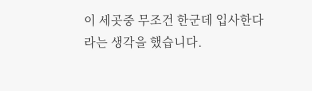이 세곳중 무조건 한군데 입사한다 라는 생각을 했습니다.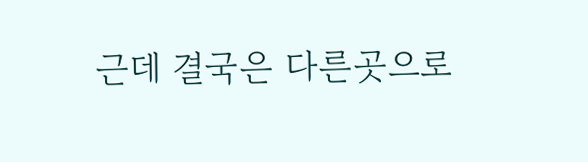근데 결국은 다른곳으로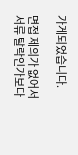가게되었습니다.

면접 제의가 없어서 서류 탈락인가보다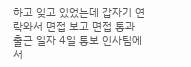하고 잊고 있었는데 갑자기 연락와서 면접 보고 면접 통과 출근 일자 4일 통보 인사팀에서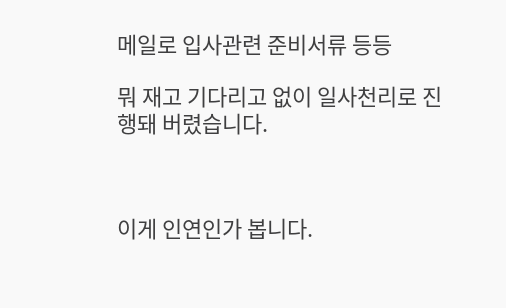메일로 입사관련 준비서류 등등

뭐 재고 기다리고 없이 일사천리로 진행돼 버렸습니다.



이게 인연인가 봅니다.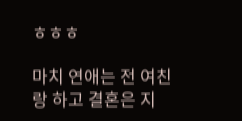ㅎㅎㅎ

마치 연애는 전 여친랑 하고 결혼은 지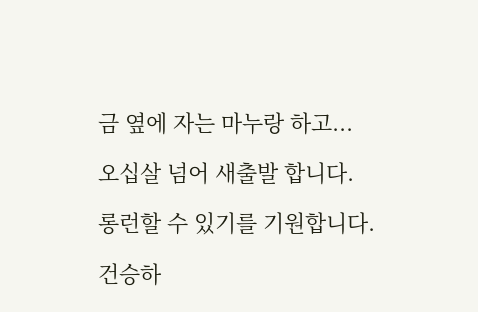금 옆에 자는 마누랑 하고...

오십살 넘어 새출발 합니다.

롱런할 수 있기를 기원합니다.

건승하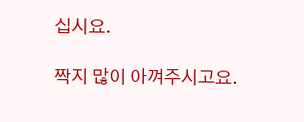십시요.

짝지 많이 아껴주시고요.